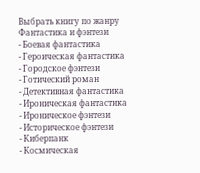Выбрать книгу по жанру
Фантастика и фэнтези
- Боевая фантастика
- Героическая фантастика
- Городское фэнтези
- Готический роман
- Детективная фантастика
- Ироническая фантастика
- Ироническое фэнтези
- Историческое фэнтези
- Киберпанк
- Космическая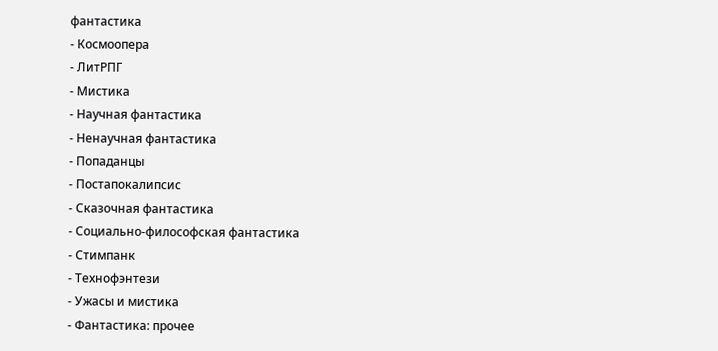фантастика
- Космоопера
- ЛитРПГ
- Мистика
- Научная фантастика
- Ненаучная фантастика
- Попаданцы
- Постапокалипсис
- Сказочная фантастика
- Социально-философская фантастика
- Стимпанк
- Технофэнтези
- Ужасы и мистика
- Фантастика: прочее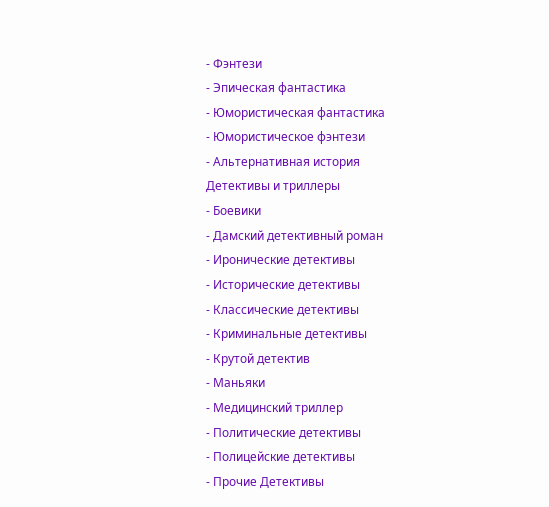- Фэнтези
- Эпическая фантастика
- Юмористическая фантастика
- Юмористическое фэнтези
- Альтернативная история
Детективы и триллеры
- Боевики
- Дамский детективный роман
- Иронические детективы
- Исторические детективы
- Классические детективы
- Криминальные детективы
- Крутой детектив
- Маньяки
- Медицинский триллер
- Политические детективы
- Полицейские детективы
- Прочие Детективы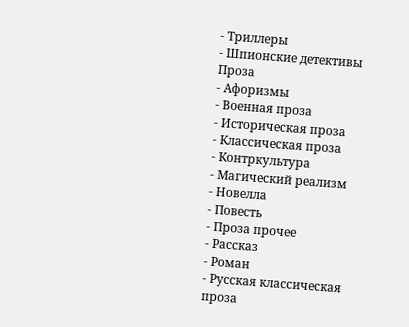- Триллеры
- Шпионские детективы
Проза
- Афоризмы
- Военная проза
- Историческая проза
- Классическая проза
- Контркультура
- Магический реализм
- Новелла
- Повесть
- Проза прочее
- Рассказ
- Роман
- Русская классическая проза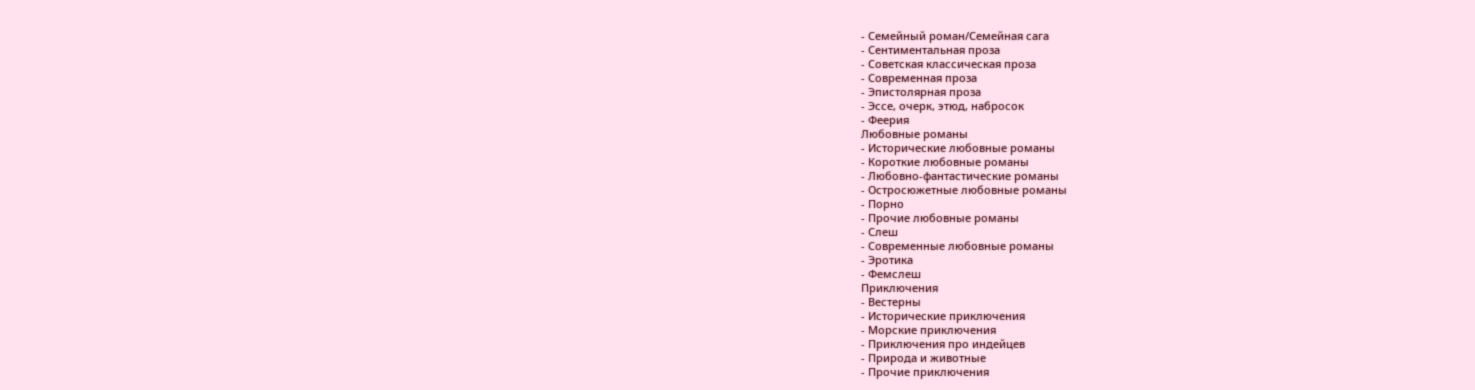- Семейный роман/Семейная сага
- Сентиментальная проза
- Советская классическая проза
- Современная проза
- Эпистолярная проза
- Эссе, очерк, этюд, набросок
- Феерия
Любовные романы
- Исторические любовные романы
- Короткие любовные романы
- Любовно-фантастические романы
- Остросюжетные любовные романы
- Порно
- Прочие любовные романы
- Слеш
- Современные любовные романы
- Эротика
- Фемслеш
Приключения
- Вестерны
- Исторические приключения
- Морские приключения
- Приключения про индейцев
- Природа и животные
- Прочие приключения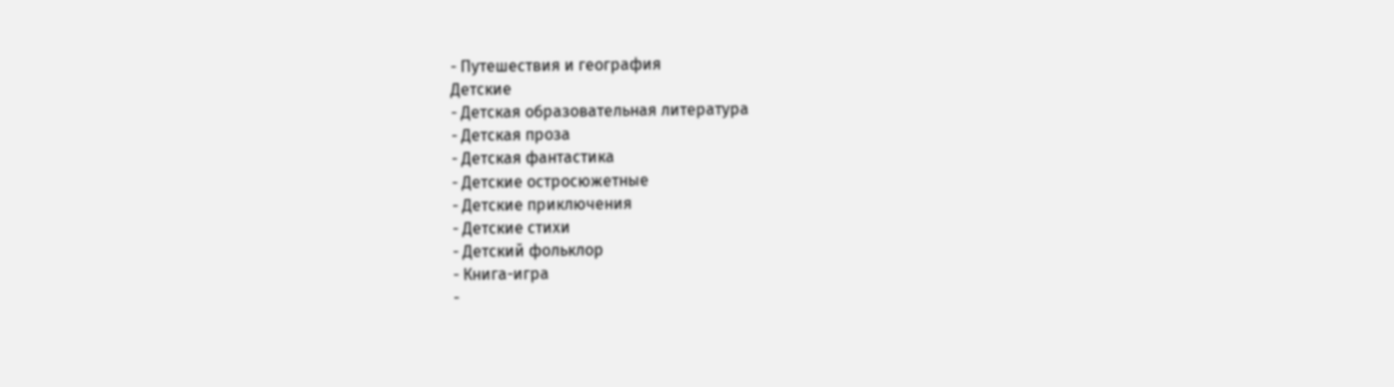- Путешествия и география
Детские
- Детская образовательная литература
- Детская проза
- Детская фантастика
- Детские остросюжетные
- Детские приключения
- Детские стихи
- Детский фольклор
- Книга-игра
-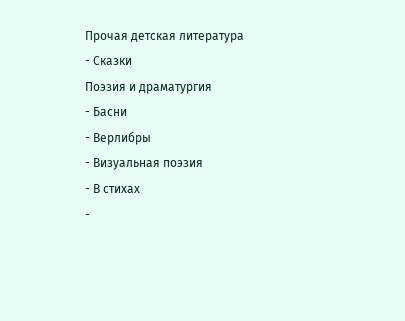Прочая детская литература
- Сказки
Поэзия и драматургия
- Басни
- Верлибры
- Визуальная поэзия
- В стихах
-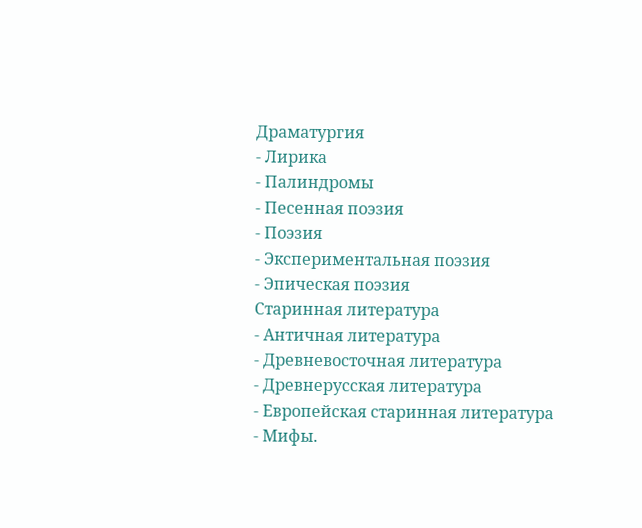Драматургия
- Лирика
- Палиндромы
- Песенная поэзия
- Поэзия
- Экспериментальная поэзия
- Эпическая поэзия
Старинная литература
- Античная литература
- Древневосточная литература
- Древнерусская литература
- Европейская старинная литература
- Мифы.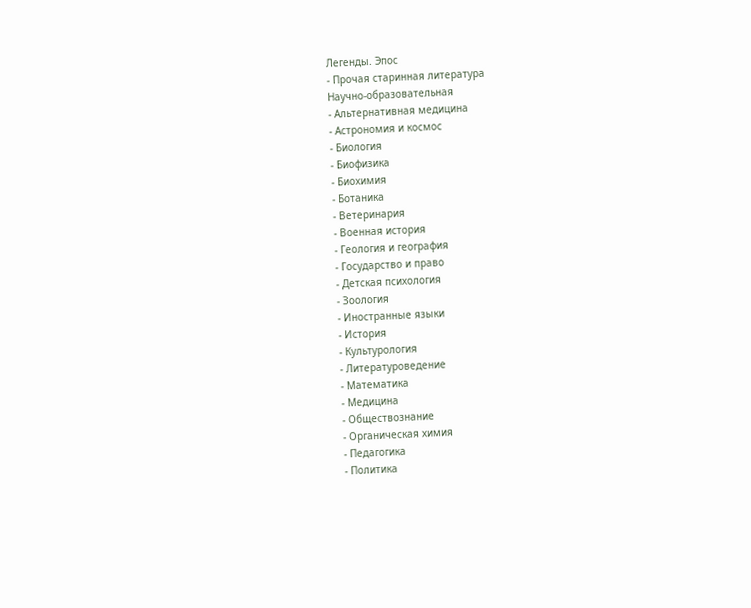Легенды. Эпос
- Прочая старинная литература
Научно-образовательная
- Альтернативная медицина
- Астрономия и космос
- Биология
- Биофизика
- Биохимия
- Ботаника
- Ветеринария
- Военная история
- Геология и география
- Государство и право
- Детская психология
- Зоология
- Иностранные языки
- История
- Культурология
- Литературоведение
- Математика
- Медицина
- Обществознание
- Органическая химия
- Педагогика
- Политика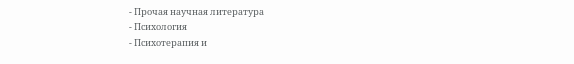- Прочая научная литература
- Психология
- Психотерапия и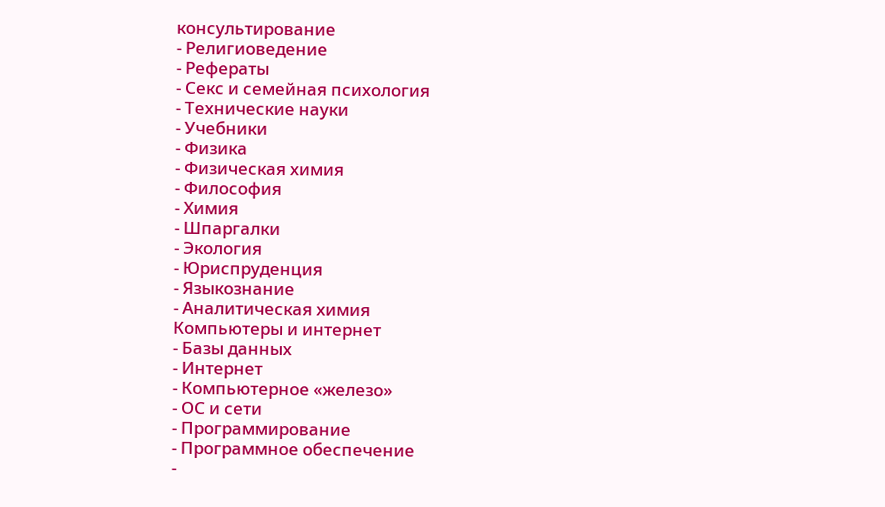консультирование
- Религиоведение
- Рефераты
- Секс и семейная психология
- Технические науки
- Учебники
- Физика
- Физическая химия
- Философия
- Химия
- Шпаргалки
- Экология
- Юриспруденция
- Языкознание
- Аналитическая химия
Компьютеры и интернет
- Базы данных
- Интернет
- Компьютерное «железо»
- ОС и сети
- Программирование
- Программное обеспечение
-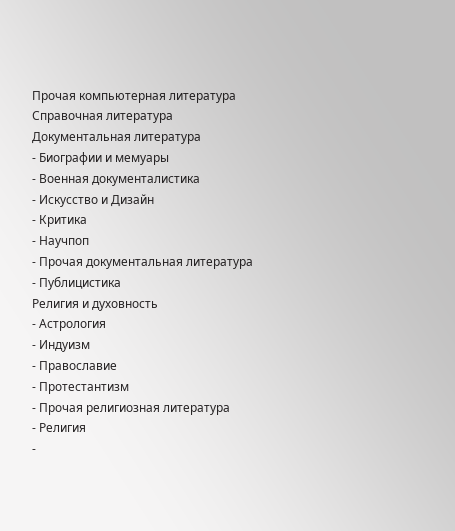Прочая компьютерная литература
Справочная литература
Документальная литература
- Биографии и мемуары
- Военная документалистика
- Искусство и Дизайн
- Критика
- Научпоп
- Прочая документальная литература
- Публицистика
Религия и духовность
- Астрология
- Индуизм
- Православие
- Протестантизм
- Прочая религиозная литература
- Религия
-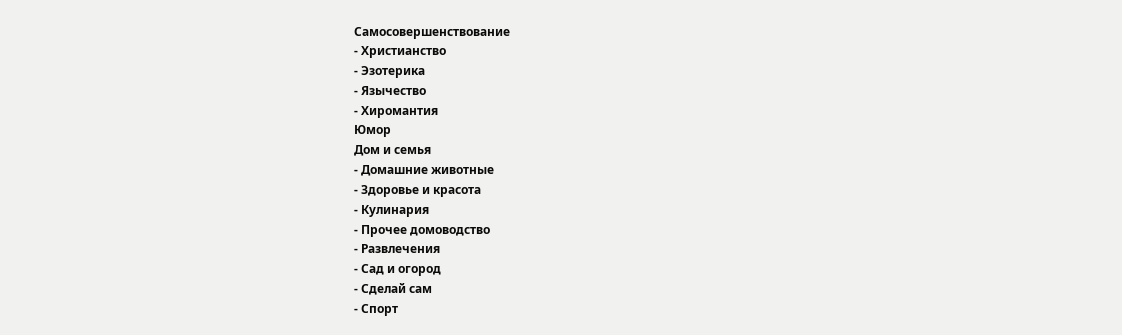Самосовершенствование
- Христианство
- Эзотерика
- Язычество
- Хиромантия
Юмор
Дом и семья
- Домашние животные
- Здоровье и красота
- Кулинария
- Прочее домоводство
- Развлечения
- Сад и огород
- Сделай сам
- Спорт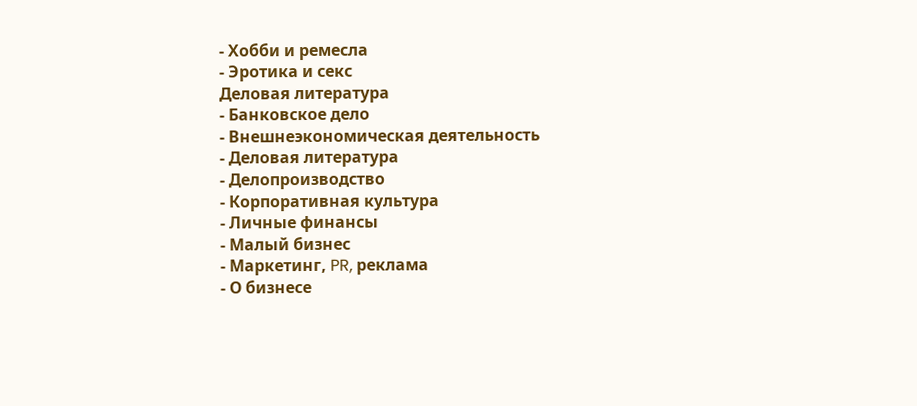- Хобби и ремесла
- Эротика и секс
Деловая литература
- Банковское дело
- Внешнеэкономическая деятельность
- Деловая литература
- Делопроизводство
- Корпоративная культура
- Личные финансы
- Малый бизнес
- Маркетинг, PR, реклама
- О бизнесе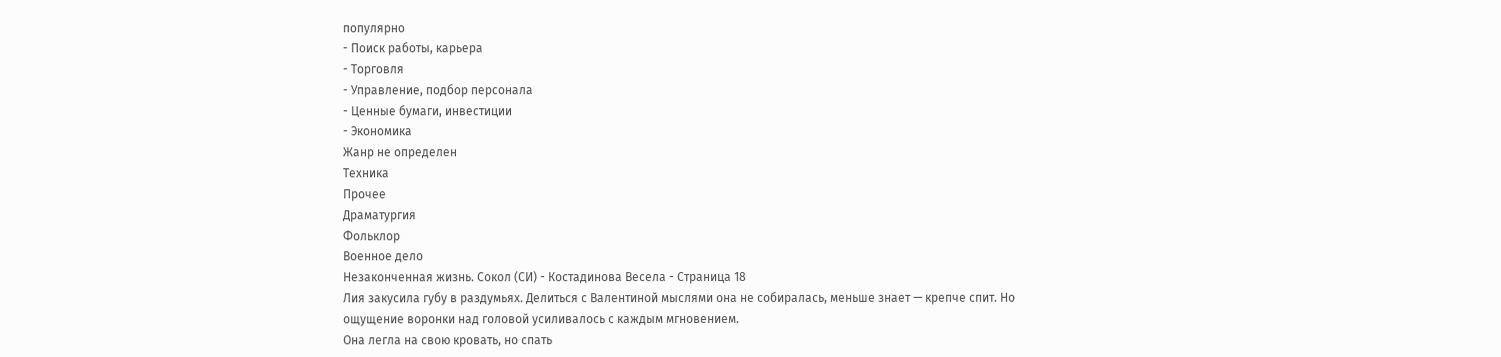популярно
- Поиск работы, карьера
- Торговля
- Управление, подбор персонала
- Ценные бумаги, инвестиции
- Экономика
Жанр не определен
Техника
Прочее
Драматургия
Фольклор
Военное дело
Незаконченная жизнь. Сокол (СИ) - Костадинова Весела - Страница 18
Лия закусила губу в раздумьях. Делиться с Валентиной мыслями она не собиралась, меньше знает — крепче спит. Но ощущение воронки над головой усиливалось с каждым мгновением.
Она легла на свою кровать, но спать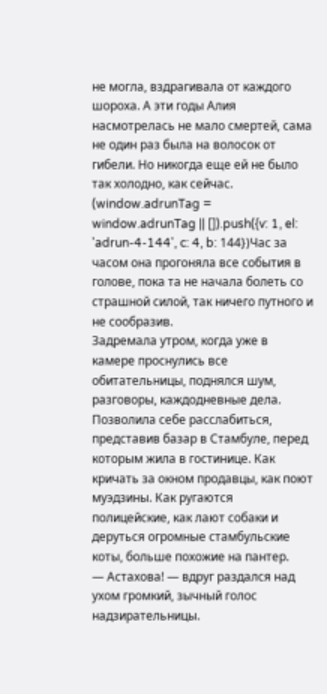не могла, вздрагивала от каждого шороха. А эти годы Алия насмотрелась не мало смертей, сама не один раз была на волосок от гибели. Но никогда еще ей не было так холодно, как сейчас.
(window.adrunTag = window.adrunTag || []).push({v: 1, el: 'adrun-4-144', c: 4, b: 144})Час за часом она прогоняла все события в голове, пока та не начала болеть со страшной силой, так ничего путного и не сообразив.
Задремала утром, когда уже в камере проснулись все обитательницы, поднялся шум, разговоры, каждодневные дела. Позволила себе расслабиться, представив базар в Стамбуле, перед которым жила в гостинице. Как кричать за окном продавцы, как поют муэдзины. Как ругаются полицейские, как лают собаки и деруться огромные стамбульские коты, больше похожие на пантер.
— Астахова! — вдруг раздался над ухом громкий, зычный голос надзирательницы.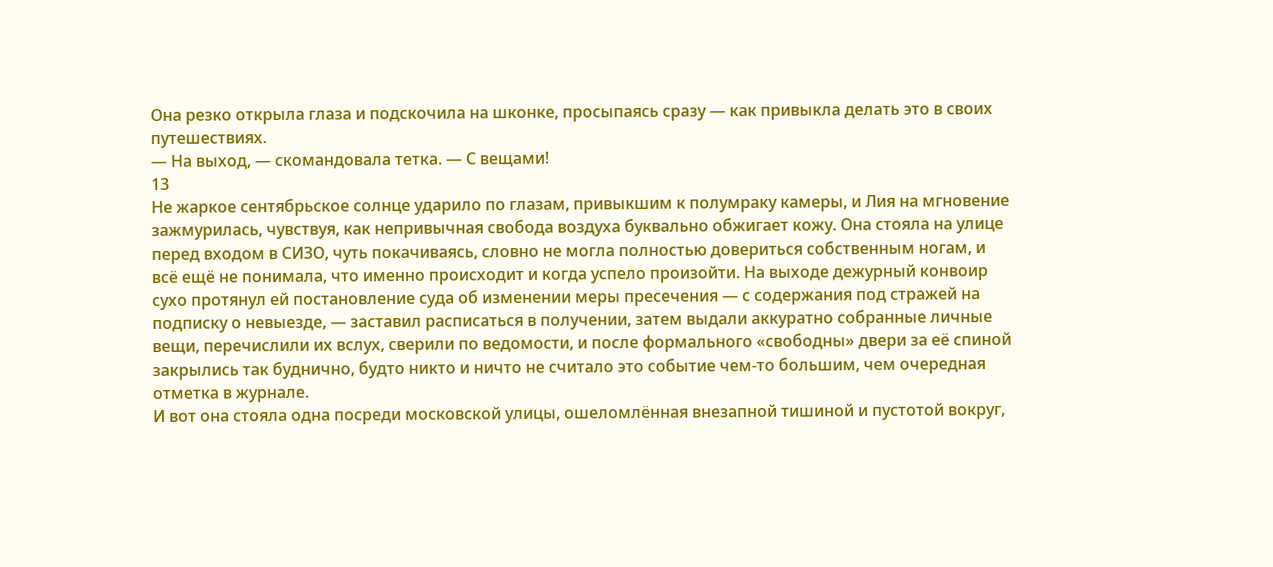Она резко открыла глаза и подскочила на шконке, просыпаясь сразу — как привыкла делать это в своих путешествиях.
— На выход, — скомандовала тетка. — С вещами!
13
Не жаркое сентябрьское солнце ударило по глазам, привыкшим к полумраку камеры, и Лия на мгновение зажмурилась, чувствуя, как непривычная свобода воздуха буквально обжигает кожу. Она стояла на улице перед входом в СИЗО, чуть покачиваясь, словно не могла полностью довериться собственным ногам, и всё ещё не понимала, что именно происходит и когда успело произойти. На выходе дежурный конвоир сухо протянул ей постановление суда об изменении меры пресечения — с содержания под стражей на подписку о невыезде, — заставил расписаться в получении, затем выдали аккуратно собранные личные вещи, перечислили их вслух, сверили по ведомости, и после формального «свободны» двери за её спиной закрылись так буднично, будто никто и ничто не считало это событие чем-то большим, чем очередная отметка в журнале.
И вот она стояла одна посреди московской улицы, ошеломлённая внезапной тишиной и пустотой вокруг,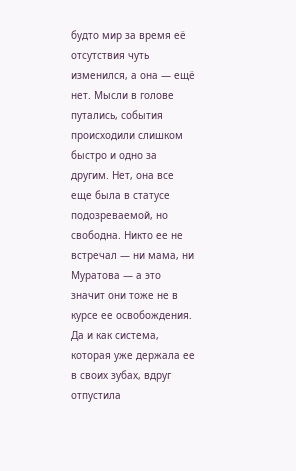будто мир за время её отсутствия чуть изменился, а она — ещё нет. Мысли в голове путались, события происходили слишком быстро и одно за другим. Нет, она все еще была в статусе подозреваемой, но свободна. Никто ее не встречал — ни мама, ни Муратова — а это значит они тоже не в курсе ее освобождения. Да и как система, которая уже держала ее в своих зубах, вдруг отпустила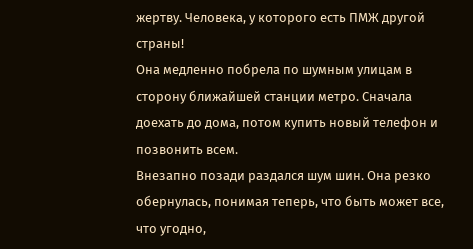жертву. Человека, у которого есть ПМЖ другой страны!
Она медленно побрела по шумным улицам в сторону ближайшей станции метро. Сначала доехать до дома, потом купить новый телефон и позвонить всем.
Внезапно позади раздался шум шин. Она резко обернулась, понимая теперь, что быть может все, что угодно,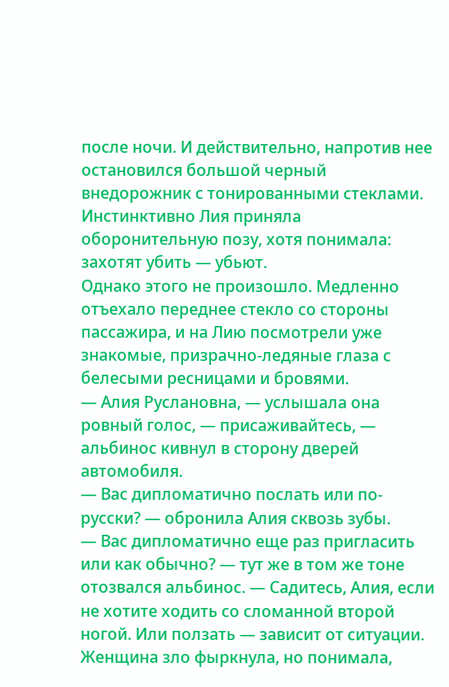после ночи. И действительно, напротив нее остановился большой черный внедорожник с тонированными стеклами.
Инстинктивно Лия приняла оборонительную позу, хотя понимала: захотят убить — убьют.
Однако этого не произошло. Медленно отъехало переднее стекло со стороны пассажира, и на Лию посмотрели уже знакомые, призрачно-ледяные глаза с белесыми ресницами и бровями.
— Алия Руслановна, — услышала она ровный голос, — присаживайтесь, — альбинос кивнул в сторону дверей автомобиля.
— Вас дипломатично послать или по-русски? — обронила Алия сквозь зубы.
— Вас дипломатично еще раз пригласить или как обычно? — тут же в том же тоне отозвался альбинос. — Садитесь, Алия, если не хотите ходить со сломанной второй ногой. Или ползать — зависит от ситуации.
Женщина зло фыркнула, но понимала,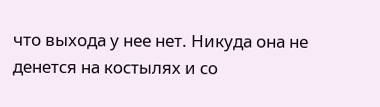что выхода у нее нет. Никуда она не денется на костылях и со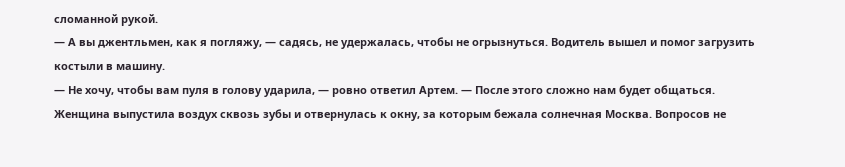сломанной рукой.
— А вы джентльмен, как я погляжу, — садясь, не удержалась, чтобы не огрызнуться. Водитель вышел и помог загрузить костыли в машину.
— Не хочу, чтобы вам пуля в голову ударила, — ровно ответил Артем. — После этого сложно нам будет общаться.
Женщина выпустила воздух сквозь зубы и отвернулась к окну, за которым бежала солнечная Москва. Вопросов не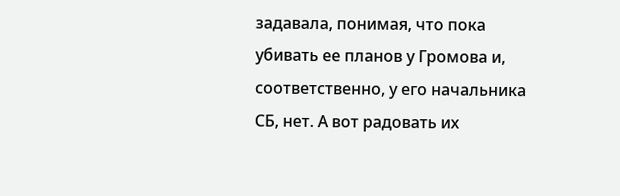задавала, понимая, что пока убивать ее планов у Громова и, соответственно, у его начальника СБ, нет. А вот радовать их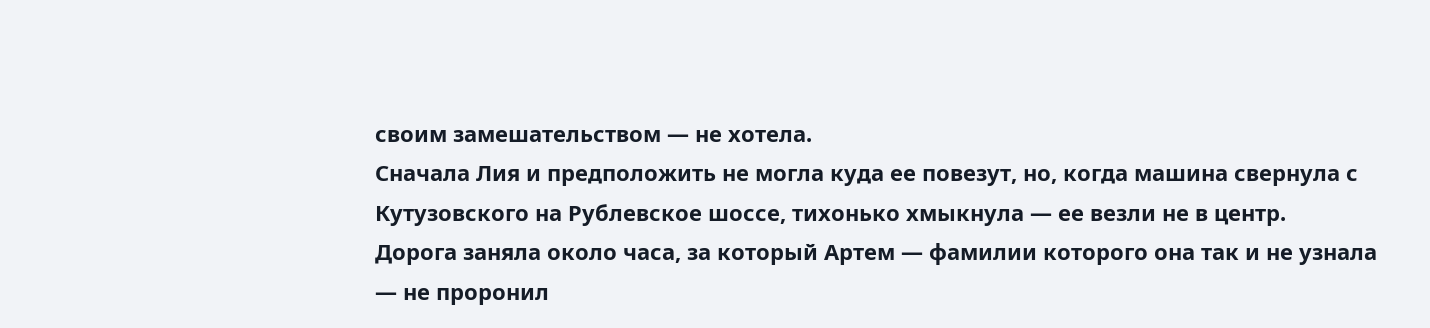своим замешательством — не хотела.
Сначала Лия и предположить не могла куда ее повезут, но, когда машина свернула с Кутузовского на Рублевское шоссе, тихонько хмыкнула — ее везли не в центр.
Дорога заняла около часа, за который Артем — фамилии которого она так и не узнала — не проронил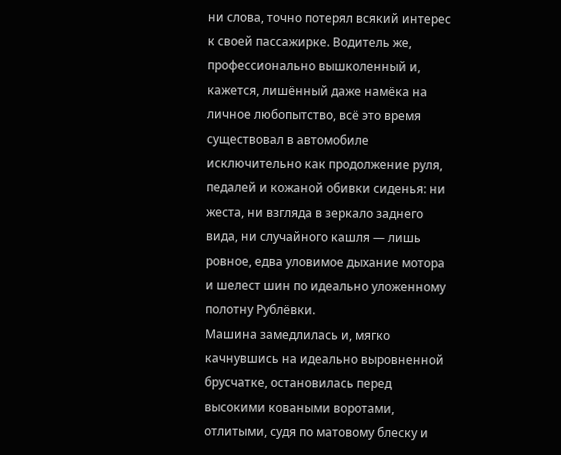ни слова, точно потерял всякий интерес к своей пассажирке. Водитель же, профессионально вышколенный и, кажется, лишённый даже намёка на личное любопытство, всё это время существовал в автомобиле исключительно как продолжение руля, педалей и кожаной обивки сиденья: ни жеста, ни взгляда в зеркало заднего вида, ни случайного кашля — лишь ровное, едва уловимое дыхание мотора и шелест шин по идеально уложенному полотну Рублёвки.
Машина замедлилась и, мягко качнувшись на идеально выровненной брусчатке, остановилась перед высокими коваными воротами, отлитыми, судя по матовому блеску и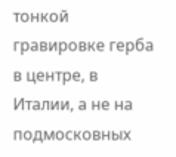тонкой гравировке герба в центре, в Италии, а не на подмосковных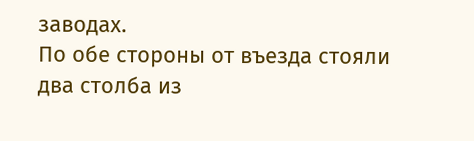заводах.
По обе стороны от въезда стояли два столба из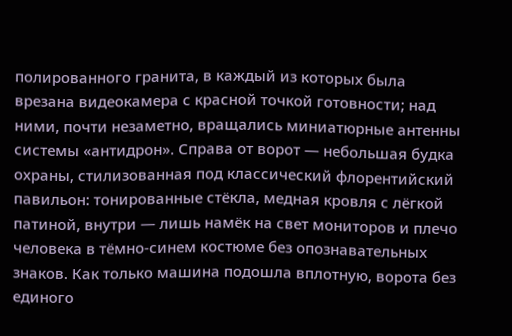полированного гранита, в каждый из которых была врезана видеокамера с красной точкой готовности; над ними, почти незаметно, вращались миниатюрные антенны системы «антидрон». Справа от ворот — небольшая будка охраны, стилизованная под классический флорентийский павильон: тонированные стёкла, медная кровля с лёгкой патиной, внутри — лишь намёк на свет мониторов и плечо человека в тёмно-синем костюме без опознавательных знаков. Как только машина подошла вплотную, ворота без единого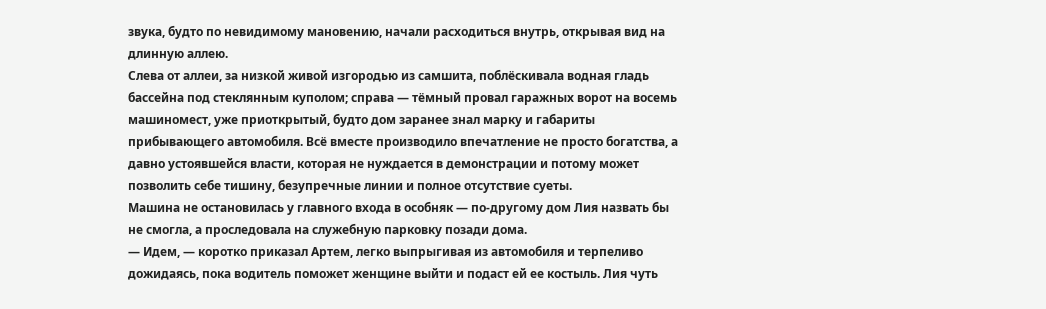звука, будто по невидимому мановению, начали расходиться внутрь, открывая вид на длинную аллею.
Слева от аллеи, за низкой живой изгородью из самшита, поблёскивала водная гладь бассейна под стеклянным куполом; справа — тёмный провал гаражных ворот на восемь машиномест, уже приоткрытый, будто дом заранее знал марку и габариты прибывающего автомобиля. Всё вместе производило впечатление не просто богатства, а давно устоявшейся власти, которая не нуждается в демонстрации и потому может позволить себе тишину, безупречные линии и полное отсутствие суеты.
Машина не остановилась у главного входа в особняк — по-другому дом Лия назвать бы не смогла, а проследовала на служебную парковку позади дома.
— Идем, — коротко приказал Артем, легко выпрыгивая из автомобиля и терпеливо дожидаясь, пока водитель поможет женщине выйти и подаст ей ее костыль. Лия чуть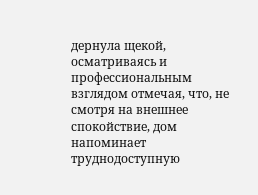дернула щекой, осматриваясь и профессиональным взглядом отмечая, что, не смотря на внешнее спокойствие, дом напоминает труднодоступную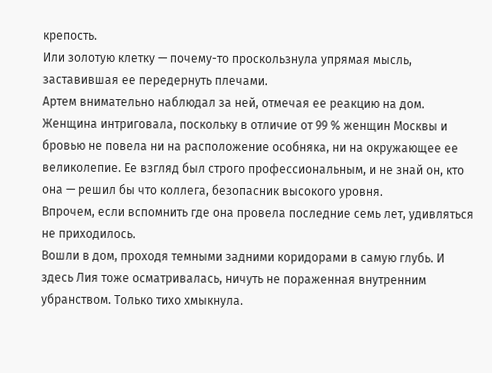крепость.
Или золотую клетку — почему-то проскользнула упрямая мысль, заставившая ее передернуть плечами.
Артем внимательно наблюдал за ней, отмечая ее реакцию на дом. Женщина интриговала, поскольку в отличие от 99 % женщин Москвы и бровью не повела ни на расположение особняка, ни на окружающее ее великолепие. Ее взгляд был строго профессиональным, и не знай он, кто она — решил бы что коллега, безопасник высокого уровня.
Впрочем, если вспомнить где она провела последние семь лет, удивляться не приходилось.
Вошли в дом, проходя темными задними коридорами в самую глубь. И здесь Лия тоже осматривалась, ничуть не пораженная внутренним убранством. Только тихо хмыкнула.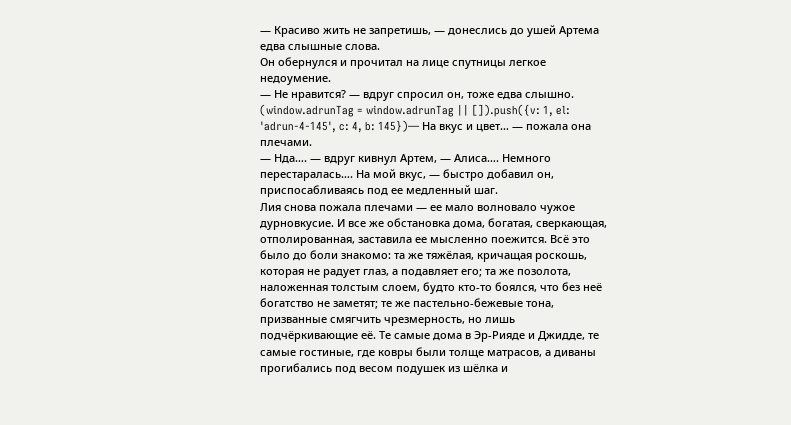— Красиво жить не запретишь, — донеслись до ушей Артема едва слышные слова.
Он обернулся и прочитал на лице спутницы легкое недоумение.
— Не нравится? — вдруг спросил он, тоже едва слышно.
(window.adrunTag = window.adrunTag || []).push({v: 1, el: 'adrun-4-145', c: 4, b: 145})— На вкус и цвет… — пожала она плечами.
— Нда…. — вдруг кивнул Артем, — Алиса…. Немного перестаралась…. На мой вкус, — быстро добавил он, приспосабливаясь под ее медленный шаг.
Лия снова пожала плечами — ее мало волновало чужое дурновкусие. И все же обстановка дома, богатая, сверкающая, отполированная, заставила ее мысленно поежится. Всё это было до боли знакомо: та же тяжёлая, кричащая роскошь, которая не радует глаз, а подавляет его; та же позолота, наложенная толстым слоем, будто кто-то боялся, что без неё богатство не заметят; те же пастельно-бежевые тона, призванные смягчить чрезмерность, но лишь подчёркивающие её. Те самые дома в Эр-Рияде и Джидде, те самые гостиные, где ковры были толще матрасов, а диваны прогибались под весом подушек из шёлка и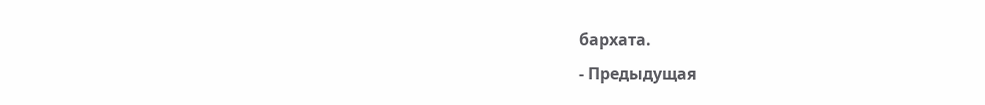бархата.
- Предыдущая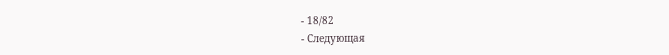- 18/82
- Следующая